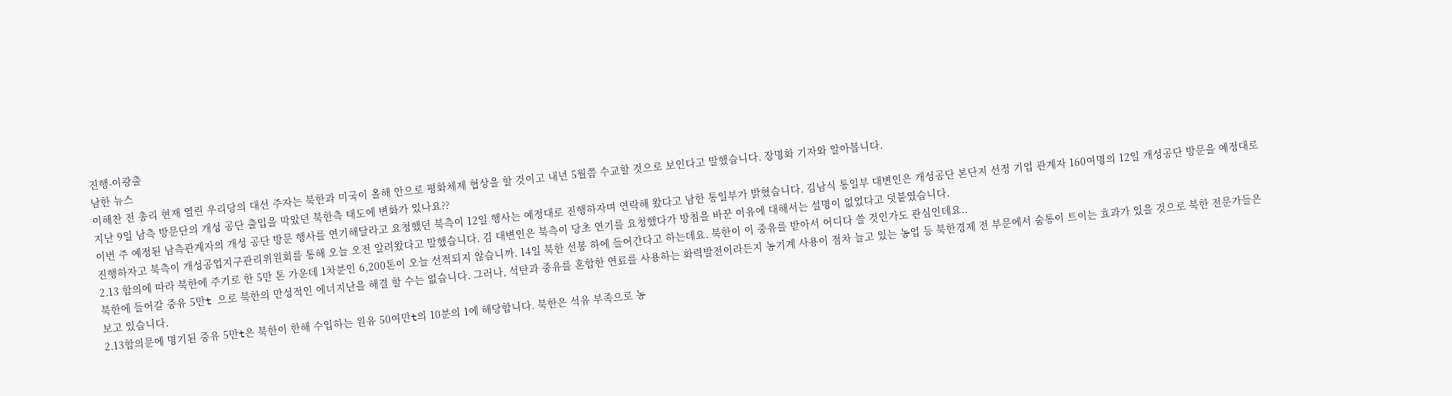진행-이광출
남한 뉴스
이해찬 전 총리 현재 열린 우리당의 대선 주자는 북한과 미국이 올해 안으로 평화체제 협상을 할 것이고 내년 5월쯤 수교할 것으로 보인다고 말했습니다. 장명화 기자와 알아봅니다.
지난 9일 남측 방문단의 개성 공단 출입을 막았던 북한측 태도에 변화가 있나요??
이번 주 예정된 남측관계자의 개성 공단 방문 행사를 연기해달라고 요청했던 북측이 12일 행사는 예정대로 진행하자며 연락해 왔다고 남한 통일부가 밝혔습니다. 김남식 통일부 대변인은 개성공단 본단지 선정 기업 관계자 160여명의 12일 개성공단 방문을 예정대로 진행하자고 북측이 개성공업지구관리위원회를 통해 오늘 오전 알려왔다고 말했습니다. 김 대변인은 북측이 당초 연기를 요청했다가 방침을 바꾼 이유에 대해서는 설명이 없었다고 덧붙였습니다.
2.13 합의에 따라 북한에 주기로 한 5만 톤 가운데 1차분인 6,200톤이 오늘 선적되지 않습니까. 14일 북한 선봉 하에 들어간다고 하는데요. 북한이 이 중유를 받아서 어디다 쓸 것인가도 관심인데요..
북한에 들어갈 중유 5만t 으로 북한의 만성적인 에너지난을 해결 할 수는 없습니다. 그러나, 석탄과 중유를 혼합한 연료를 사용하는 화력발전이라든지 농기계 사용이 점차 늘고 있는 농업 등 북한경제 전 부문에서 숨통이 트이는 효과가 있을 것으로 북한 전문가들은 보고 있습니다.
2.13합의문에 명기된 중유 5만t은 북한이 한해 수입하는 원유 50여만t의 10분의 1에 해당합니다. 북한은 석유 부족으로 농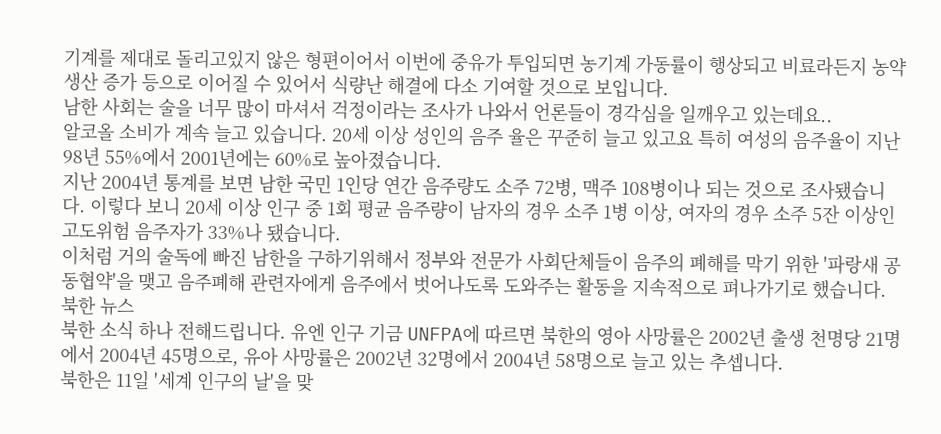기계를 제대로 돌리고있지 않은 형편이어서 이번에 중유가 투입되면 농기계 가동률이 행상되고 비료라든지 농약 생산 증가 등으로 이어질 수 있어서 식량난 해결에 다소 기여할 것으로 보입니다.
남한 사회는 술을 너무 많이 마셔서 걱정이라는 조사가 나와서 언론들이 경각심을 일깨우고 있는데요..
알코올 소비가 계속 늘고 있습니다. 20세 이상 성인의 음주 율은 꾸준히 늘고 있고요 특히 여성의 음주율이 지난 98년 55%에서 2001년에는 60%로 높아졌습니다.
지난 2004년 통계를 보면 남한 국민 1인당 연간 음주량도 소주 72병, 맥주 108병이나 되는 것으로 조사됐습니다. 이렇다 보니 20세 이상 인구 중 1회 평균 음주량이 남자의 경우 소주 1병 이상, 여자의 경우 소주 5잔 이상인 고도위험 음주자가 33%나 됐습니다.
이처럼 거의 술독에 빠진 남한을 구하기위해서 정부와 전문가 사회단체들이 음주의 폐해를 막기 위한 '파랑새 공동협약'을 맺고 음주폐해 관련자에게 음주에서 벗어나도록 도와주는 활동을 지속적으로 펴나가기로 했습니다.
북한 뉴스
북한 소식 하나 전해드립니다. 유엔 인구 기금 UNFPA에 따르면 북한의 영아 사망률은 2002년 출생 천명당 21명에서 2004년 45명으로, 유아 사망률은 2002년 32명에서 2004년 58명으로 늘고 있는 추셉니다.
북한은 11일 '세계 인구의 날'을 맞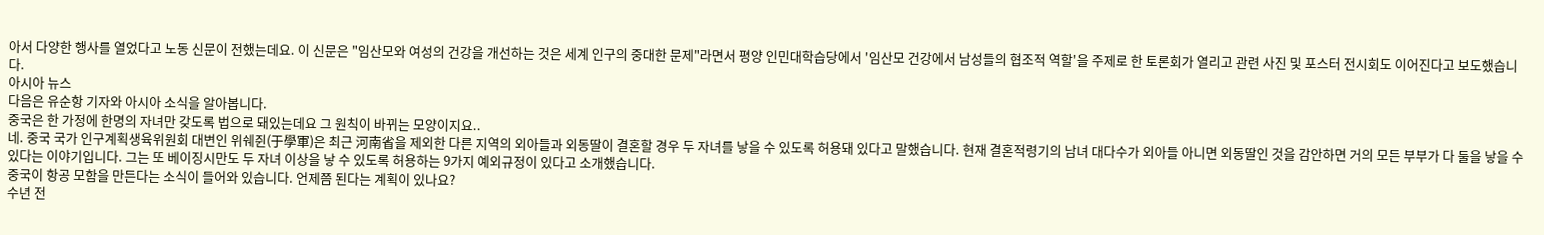아서 다양한 행사를 열었다고 노동 신문이 전했는데요. 이 신문은 "임산모와 여성의 건강을 개선하는 것은 세계 인구의 중대한 문제"라면서 평양 인민대학습당에서 '임산모 건강에서 남성들의 협조적 역할'을 주제로 한 토론회가 열리고 관련 사진 및 포스터 전시회도 이어진다고 보도했습니다.
아시아 뉴스
다음은 유순항 기자와 아시아 소식을 알아봅니다.
중국은 한 가정에 한명의 자녀만 갖도록 법으로 돼있는데요 그 원칙이 바뀌는 모양이지요..
네. 중국 국가 인구계획생육위원회 대변인 위쉐쥔(于學軍)은 최근 河南省을 제외한 다른 지역의 외아들과 외동딸이 결혼할 경우 두 자녀를 낳을 수 있도록 허용돼 있다고 말했습니다. 현재 결혼적령기의 남녀 대다수가 외아들 아니면 외동딸인 것을 감안하면 거의 모든 부부가 다 둘을 낳을 수 있다는 이야기입니다. 그는 또 베이징시만도 두 자녀 이상을 낳 수 있도록 허용하는 9가지 예외규정이 있다고 소개했습니다.
중국이 항공 모함을 만든다는 소식이 들어와 있습니다. 언제쯤 된다는 계획이 있나요?
수년 전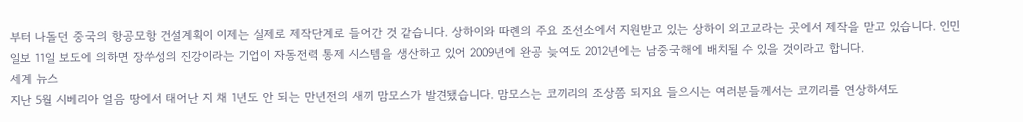부터 나돌던 중국의 항공모항 건설계획이 이제는 실제로 제작단계로 들어간 것 같습니다. 상하이와 따롄의 주요 조선소에서 지원받고 있는 상하이 외고교라는 곳에서 제작을 맏고 있습니다. 인민일보 11일 보도에 의하면 장쑤성의 진강이라는 기업이 자동전력 통제 시스템을 생산하고 있어 2009년에 완공 늦여도 2012년에는 남중국해에 배치될 수 있을 것이라고 합니다.
세계 뉴스
지난 5월 시베리아 얼음 땅에서 태어난 지 채 1년도 안 되는 만년전의 새끼 맘모스가 발견됐습니다. 맘모스는 코끼리의 조상쯤 되지요 들으시는 여러분들께서는 코끼리를 연상하셔도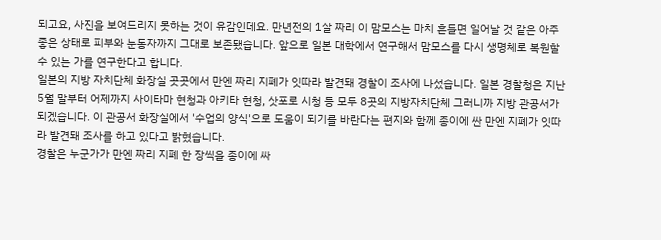되고요, 사진을 보여드리지 못하는 것이 유감인데요. 만년전의 1살 짜리 이 맘모스는 마치 흔들면 일어날 것 같은 아주 좋은 상태로 피부와 눈동자까지 그대로 보존됐습니다. 앞으로 일본 대학에서 연구해서 맘모스를 다시 생명체로 복원할 수 있는 가를 연구한다고 합니다.
일본의 지방 자치단체 화장실 곳곳에서 만엔 짜리 지폐가 잇따라 발견돼 경찰이 조사에 나섰습니다. 일본 경찰청은 지난 5월 말부터 어제까지 사이타마 현청과 아키타 현청, 삿포로 시청 등 모두 8곳의 지방자치단체 그러니까 지방 관공서가 되겠습니다. 이 관공서 화장실에서 '수업의 양식'으로 도움이 되기를 바란다는 편지와 함께 종이에 싼 만엔 지폐가 잇따라 발견돼 조사를 하고 있다고 밝혔습니다.
경찰은 누군가가 만엔 짜리 지폐 한 장씩을 종이에 싸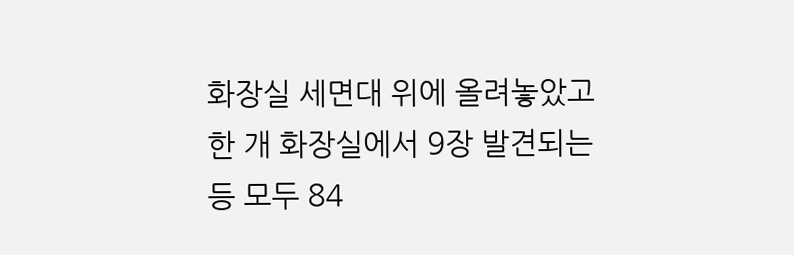화장실 세면대 위에 올려놓았고 한 개 화장실에서 9장 발견되는 등 모두 84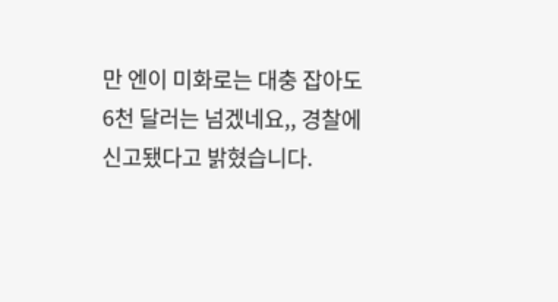만 엔이 미화로는 대충 잡아도 6천 달러는 넘겠네요,, 경찰에 신고됐다고 밝혔습니다.